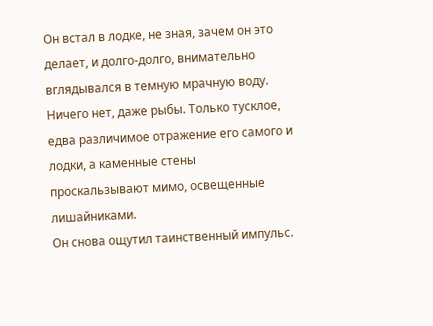Он встал в лодке, не зная, зачем он это делает, и долго-долго, внимательно вглядывался в темную мрачную воду. Ничего нет, даже рыбы. Только тусклое, едва различимое отражение его самого и лодки, а каменные стены проскальзывают мимо, освещенные лишайниками.
Он снова ощутил таинственный импульс.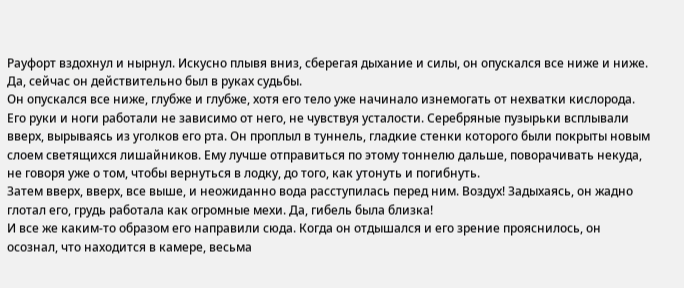Рауфорт вздохнул и нырнул. Искусно плывя вниз, сберегая дыхание и силы, он опускался все ниже и ниже. Да, сейчас он действительно был в руках судьбы.
Он опускался все ниже, глубже и глубже, хотя его тело уже начинало изнемогать от нехватки кислорода. Его руки и ноги работали не зависимо от него, не чувствуя усталости. Серебряные пузырьки всплывали вверх, вырываясь из уголков его рта. Он проплыл в туннель, гладкие стенки которого были покрыты новым слоем светящихся лишайников. Ему лучше отправиться по этому тоннелю дальше, поворачивать некуда, не говоря уже о том, чтобы вернуться в лодку, до того, как утонуть и погибнуть.
Затем вверх, вверх, все выше, и неожиданно вода расступилась перед ним. Воздух! Задыхаясь, он жадно глотал его, грудь работала как огромные мехи. Да, гибель была близка!
И все же каким-то образом его направили сюда. Когда он отдышался и его зрение прояснилось, он осознал, что находится в камере, весьма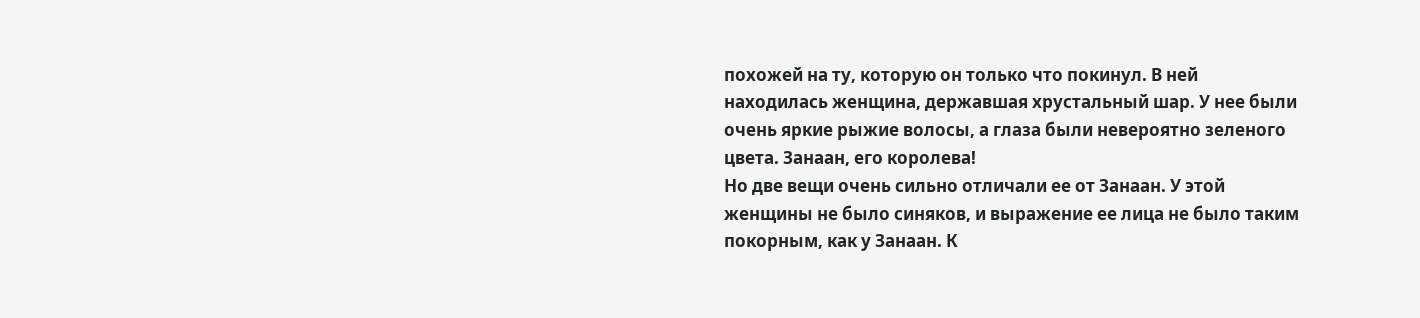похожей на ту, которую он только что покинул. В ней находилась женщина, державшая хрустальный шар. У нее были очень яркие рыжие волосы, а глаза были невероятно зеленого цвета. Занаан, его королева!
Но две вещи очень сильно отличали ее от Занаан. У этой женщины не было синяков, и выражение ее лица не было таким покорным, как у Занаан. К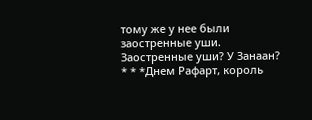тому же у нее были заостренные уши.
Заостренные уши? У Занаан?
* * *Днем Рафарт, король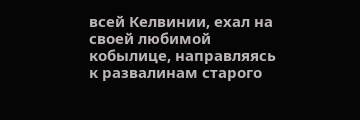всей Келвинии, ехал на своей любимой кобылице, направляясь к развалинам старого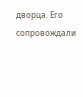дворца. Его сопровождали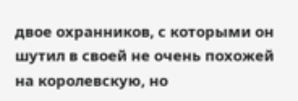двое охранников, с которыми он шутил в своей не очень похожей на королевскую, но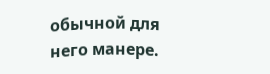обычной для него манере.